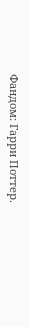Фандом: Гарри Поттер.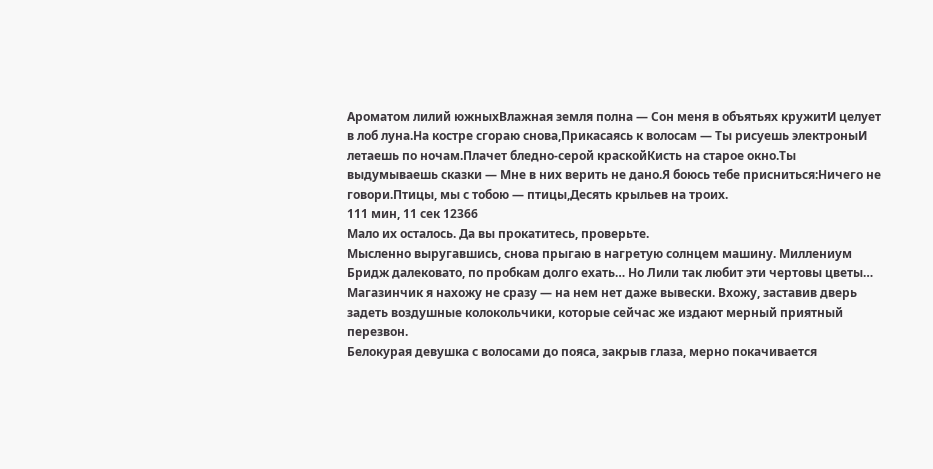Ароматом лилий южныхВлажная земля полна — Сон меня в объятьях кружитИ целует в лоб луна.На костре сгораю снова,Прикасаясь к волосам — Ты рисуешь электроныИ летаешь по ночам.Плачет бледно-серой краскойКисть на старое окно.Ты выдумываешь сказки — Мне в них верить не дано.Я боюсь тебе присниться:Ничего не говори.Птицы, мы с тобою — птицы,Десять крыльев на троих.
111 мин, 11 сек 12366
Мало их осталось. Да вы прокатитесь, проверьте.
Мысленно выругавшись, снова прыгаю в нагретую солнцем машину. Миллениум Бридж далековато, по пробкам долго ехать… Но Лили так любит эти чертовы цветы…
Магазинчик я нахожу не сразу — на нем нет даже вывески. Вхожу, заставив дверь задеть воздушные колокольчики, которые сейчас же издают мерный приятный перезвон.
Белокурая девушка с волосами до пояса, закрыв глаза, мерно покачивается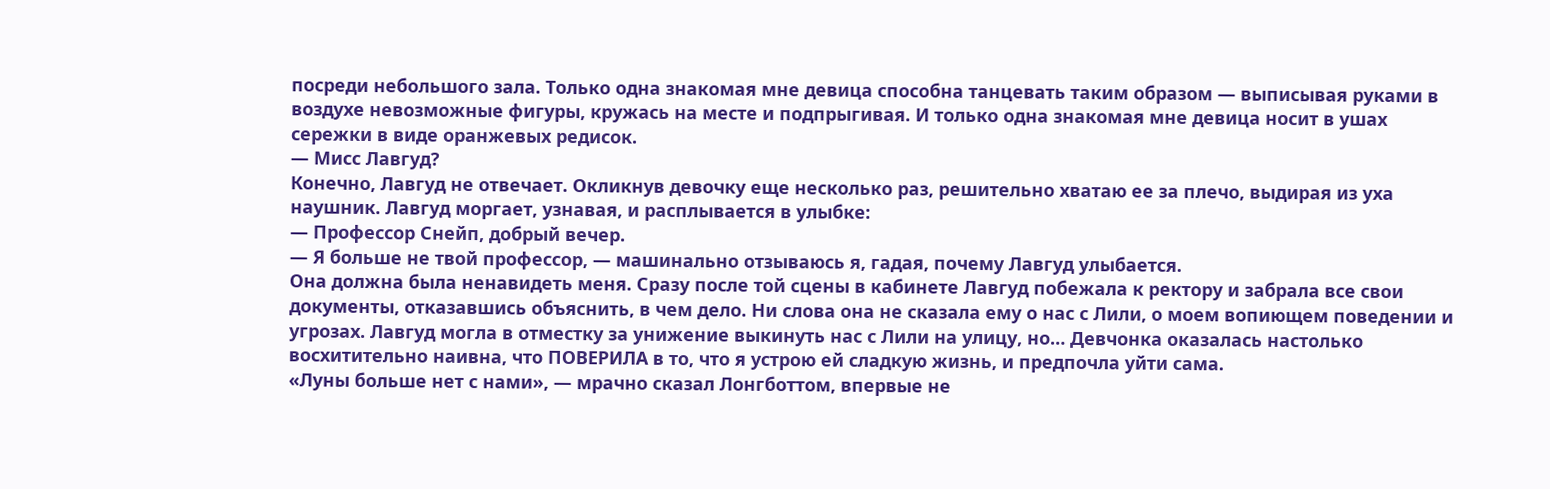посреди небольшого зала. Только одна знакомая мне девица способна танцевать таким образом — выписывая руками в воздухе невозможные фигуры, кружась на месте и подпрыгивая. И только одна знакомая мне девица носит в ушах сережки в виде оранжевых редисок.
— Мисс Лавгуд?
Конечно, Лавгуд не отвечает. Окликнув девочку еще несколько раз, решительно хватаю ее за плечо, выдирая из уха наушник. Лавгуд моргает, узнавая, и расплывается в улыбке:
— Профессор Снейп, добрый вечер.
— Я больше не твой профессор, — машинально отзываюсь я, гадая, почему Лавгуд улыбается.
Она должна была ненавидеть меня. Сразу после той сцены в кабинете Лавгуд побежала к ректору и забрала все свои документы, отказавшись объяснить, в чем дело. Ни слова она не сказала ему о нас с Лили, о моем вопиющем поведении и угрозах. Лавгуд могла в отместку за унижение выкинуть нас с Лили на улицу, но… Девчонка оказалась настолько восхитительно наивна, что ПОВЕРИЛА в то, что я устрою ей сладкую жизнь, и предпочла уйти сама.
«Луны больше нет с нами», — мрачно сказал Лонгботтом, впервые не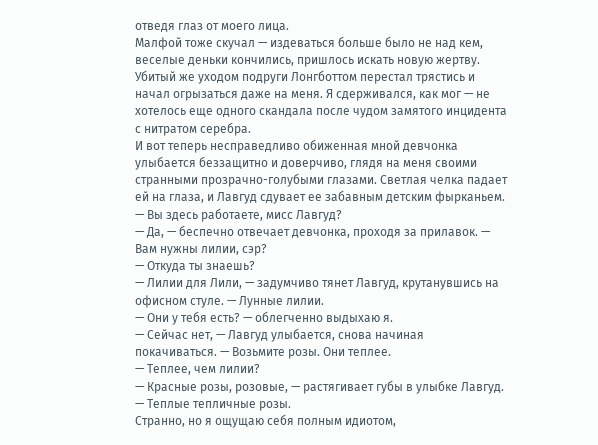отведя глаз от моего лица.
Малфой тоже скучал — издеваться больше было не над кем, веселые деньки кончились, пришлось искать новую жертву. Убитый же уходом подруги Лонгботтом перестал трястись и начал огрызаться даже на меня. Я сдерживался, как мог — не хотелось еще одного скандала после чудом замятого инцидента с нитратом серебра.
И вот теперь несправедливо обиженная мной девчонка улыбается беззащитно и доверчиво, глядя на меня своими странными прозрачно-голубыми глазами. Светлая челка падает ей на глаза, и Лавгуд сдувает ее забавным детским фырканьем.
— Вы здесь работаете, мисс Лавгуд?
— Да, — беспечно отвечает девчонка, проходя за прилавок. — Вам нужны лилии, сэр?
— Откуда ты знаешь?
— Лилии для Лили, — задумчиво тянет Лавгуд, крутанувшись на офисном стуле. — Лунные лилии.
— Они у тебя есть? — облегченно выдыхаю я.
— Сейчас нет, — Лавгуд улыбается, снова начиная покачиваться. — Возьмите розы. Они теплее.
— Теплее, чем лилии?
— Красные розы, розовые, — растягивает губы в улыбке Лавгуд. — Теплые тепличные розы.
Странно, но я ощущаю себя полным идиотом,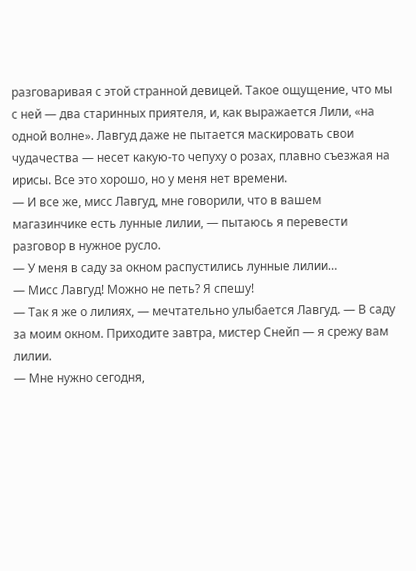разговаривая с этой странной девицей. Такое ощущение, что мы с ней — два старинных приятеля, и, как выражается Лили, «на одной волне». Лавгуд даже не пытается маскировать свои чудачества — несет какую-то чепуху о розах, плавно съезжая на ирисы. Все это хорошо, но у меня нет времени.
— И все же, мисс Лавгуд, мне говорили, что в вашем магазинчике есть лунные лилии, — пытаюсь я перевести разговор в нужное русло.
— У меня в саду за окном распустились лунные лилии…
— Мисс Лавгуд! Можно не петь? Я спешу!
— Так я же о лилиях, — мечтательно улыбается Лавгуд. — В саду за моим окном. Приходите завтра, мистер Снейп — я срежу вам лилии.
— Мне нужно сегодня,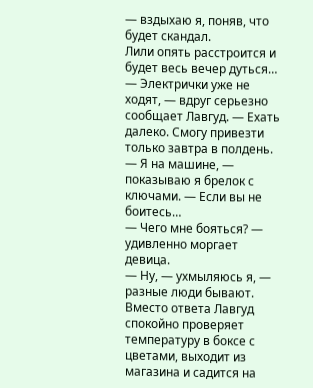— вздыхаю я, поняв, что будет скандал.
Лили опять расстроится и будет весь вечер дуться…
— Электрички уже не ходят, — вдруг серьезно сообщает Лавгуд. — Ехать далеко. Смогу привезти только завтра в полдень.
— Я на машине, — показываю я брелок с ключами. — Если вы не боитесь…
— Чего мне бояться? — удивленно моргает девица.
— Ну, — ухмыляюсь я, — разные люди бывают.
Вместо ответа Лавгуд спокойно проверяет температуру в боксе с цветами, выходит из магазина и садится на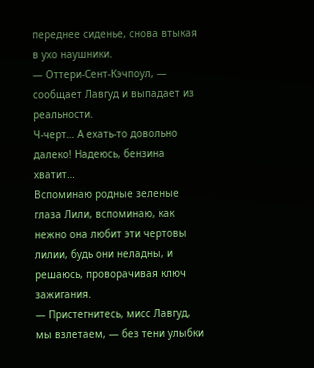переднее сиденье, снова втыкая в ухо наушники.
— Оттери-Сент-Кэчпоул, — сообщает Лавгуд и выпадает из реальности.
Ч-черт… А ехать-то довольно далеко! Надеюсь, бензина хватит…
Вспоминаю родные зеленые глаза Лили, вспоминаю, как нежно она любит эти чертовы лилии, будь они неладны, и решаюсь, проворачивая ключ зажигания.
— Пристегнитесь, мисс Лавгуд, мы взлетаем, — без тени улыбки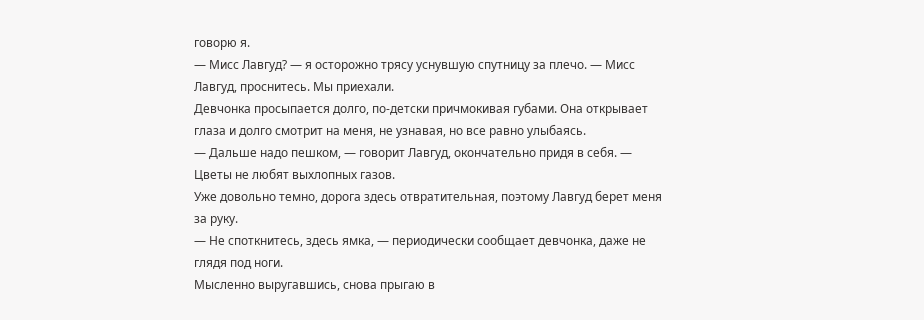говорю я.
— Мисс Лавгуд? — я осторожно трясу уснувшую спутницу за плечо. — Мисс Лавгуд, проснитесь. Мы приехали.
Девчонка просыпается долго, по-детски причмокивая губами. Она открывает глаза и долго смотрит на меня, не узнавая, но все равно улыбаясь.
— Дальше надо пешком, — говорит Лавгуд, окончательно придя в себя. — Цветы не любят выхлопных газов.
Уже довольно темно, дорога здесь отвратительная, поэтому Лавгуд берет меня за руку.
— Не споткнитесь, здесь ямка, — периодически сообщает девчонка, даже не глядя под ноги.
Мысленно выругавшись, снова прыгаю в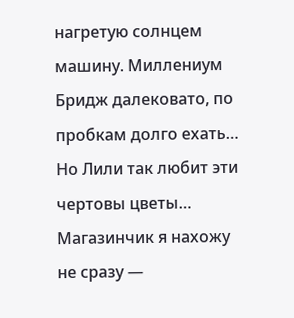нагретую солнцем машину. Миллениум Бридж далековато, по пробкам долго ехать… Но Лили так любит эти чертовы цветы…
Магазинчик я нахожу не сразу —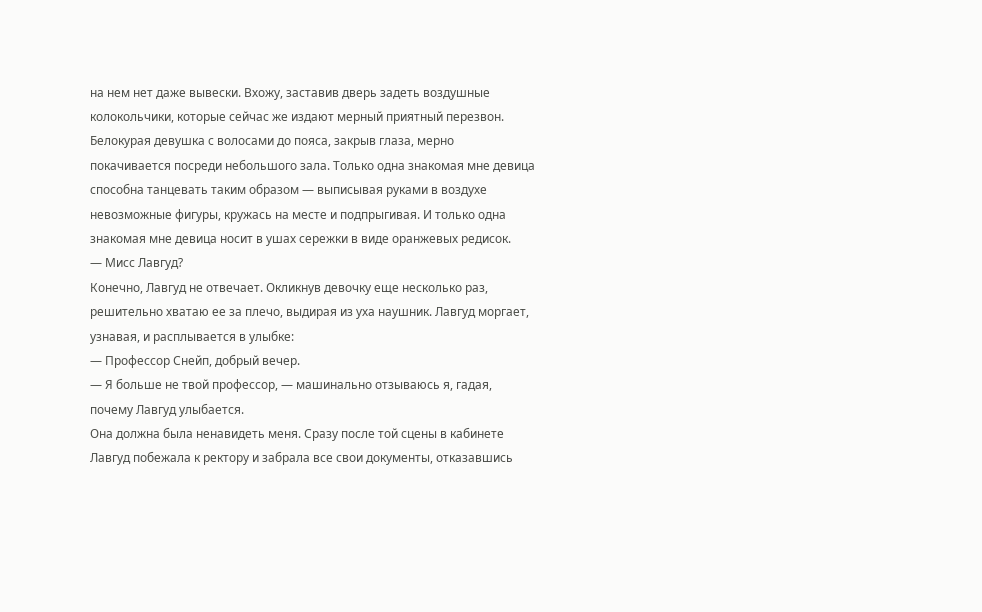на нем нет даже вывески. Вхожу, заставив дверь задеть воздушные колокольчики, которые сейчас же издают мерный приятный перезвон.
Белокурая девушка с волосами до пояса, закрыв глаза, мерно покачивается посреди небольшого зала. Только одна знакомая мне девица способна танцевать таким образом — выписывая руками в воздухе невозможные фигуры, кружась на месте и подпрыгивая. И только одна знакомая мне девица носит в ушах сережки в виде оранжевых редисок.
— Мисс Лавгуд?
Конечно, Лавгуд не отвечает. Окликнув девочку еще несколько раз, решительно хватаю ее за плечо, выдирая из уха наушник. Лавгуд моргает, узнавая, и расплывается в улыбке:
— Профессор Снейп, добрый вечер.
— Я больше не твой профессор, — машинально отзываюсь я, гадая, почему Лавгуд улыбается.
Она должна была ненавидеть меня. Сразу после той сцены в кабинете Лавгуд побежала к ректору и забрала все свои документы, отказавшись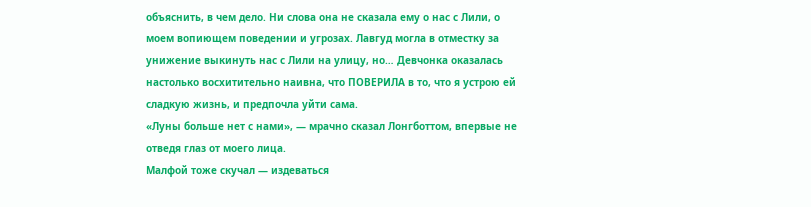объяснить, в чем дело. Ни слова она не сказала ему о нас с Лили, о моем вопиющем поведении и угрозах. Лавгуд могла в отместку за унижение выкинуть нас с Лили на улицу, но… Девчонка оказалась настолько восхитительно наивна, что ПОВЕРИЛА в то, что я устрою ей сладкую жизнь, и предпочла уйти сама.
«Луны больше нет с нами», — мрачно сказал Лонгботтом, впервые не отведя глаз от моего лица.
Малфой тоже скучал — издеваться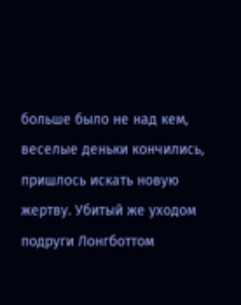больше было не над кем, веселые деньки кончились, пришлось искать новую жертву. Убитый же уходом подруги Лонгботтом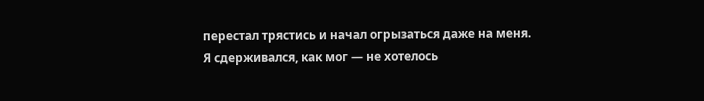перестал трястись и начал огрызаться даже на меня. Я сдерживался, как мог — не хотелось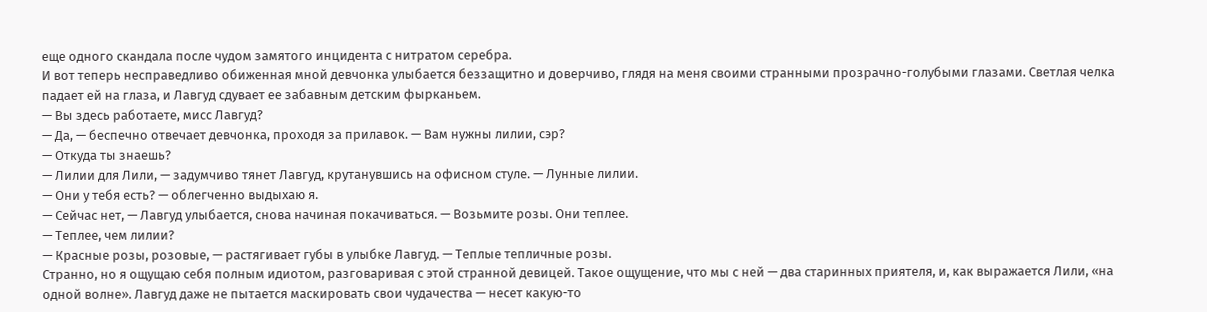еще одного скандала после чудом замятого инцидента с нитратом серебра.
И вот теперь несправедливо обиженная мной девчонка улыбается беззащитно и доверчиво, глядя на меня своими странными прозрачно-голубыми глазами. Светлая челка падает ей на глаза, и Лавгуд сдувает ее забавным детским фырканьем.
— Вы здесь работаете, мисс Лавгуд?
— Да, — беспечно отвечает девчонка, проходя за прилавок. — Вам нужны лилии, сэр?
— Откуда ты знаешь?
— Лилии для Лили, — задумчиво тянет Лавгуд, крутанувшись на офисном стуле. — Лунные лилии.
— Они у тебя есть? — облегченно выдыхаю я.
— Сейчас нет, — Лавгуд улыбается, снова начиная покачиваться. — Возьмите розы. Они теплее.
— Теплее, чем лилии?
— Красные розы, розовые, — растягивает губы в улыбке Лавгуд. — Теплые тепличные розы.
Странно, но я ощущаю себя полным идиотом, разговаривая с этой странной девицей. Такое ощущение, что мы с ней — два старинных приятеля, и, как выражается Лили, «на одной волне». Лавгуд даже не пытается маскировать свои чудачества — несет какую-то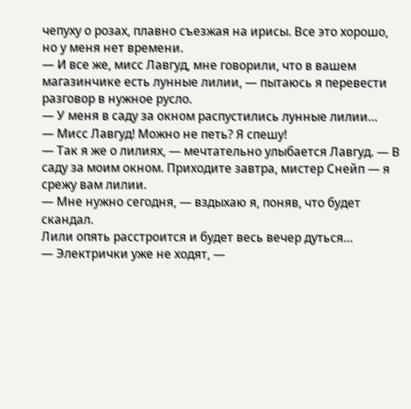чепуху о розах, плавно съезжая на ирисы. Все это хорошо, но у меня нет времени.
— И все же, мисс Лавгуд, мне говорили, что в вашем магазинчике есть лунные лилии, — пытаюсь я перевести разговор в нужное русло.
— У меня в саду за окном распустились лунные лилии…
— Мисс Лавгуд! Можно не петь? Я спешу!
— Так я же о лилиях, — мечтательно улыбается Лавгуд. — В саду за моим окном. Приходите завтра, мистер Снейп — я срежу вам лилии.
— Мне нужно сегодня, — вздыхаю я, поняв, что будет скандал.
Лили опять расстроится и будет весь вечер дуться…
— Электрички уже не ходят, —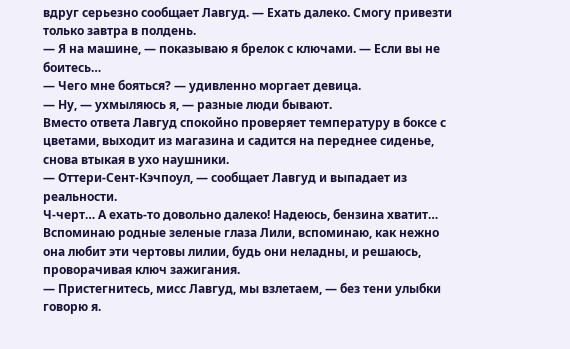вдруг серьезно сообщает Лавгуд. — Ехать далеко. Смогу привезти только завтра в полдень.
— Я на машине, — показываю я брелок с ключами. — Если вы не боитесь…
— Чего мне бояться? — удивленно моргает девица.
— Ну, — ухмыляюсь я, — разные люди бывают.
Вместо ответа Лавгуд спокойно проверяет температуру в боксе с цветами, выходит из магазина и садится на переднее сиденье, снова втыкая в ухо наушники.
— Оттери-Сент-Кэчпоул, — сообщает Лавгуд и выпадает из реальности.
Ч-черт… А ехать-то довольно далеко! Надеюсь, бензина хватит…
Вспоминаю родные зеленые глаза Лили, вспоминаю, как нежно она любит эти чертовы лилии, будь они неладны, и решаюсь, проворачивая ключ зажигания.
— Пристегнитесь, мисс Лавгуд, мы взлетаем, — без тени улыбки говорю я.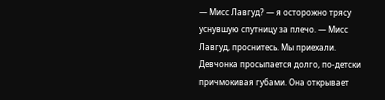— Мисс Лавгуд? — я осторожно трясу уснувшую спутницу за плечо. — Мисс Лавгуд, проснитесь. Мы приехали.
Девчонка просыпается долго, по-детски причмокивая губами. Она открывает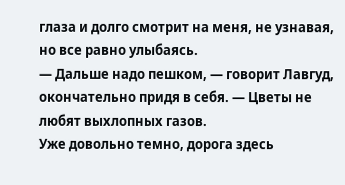глаза и долго смотрит на меня, не узнавая, но все равно улыбаясь.
— Дальше надо пешком, — говорит Лавгуд, окончательно придя в себя. — Цветы не любят выхлопных газов.
Уже довольно темно, дорога здесь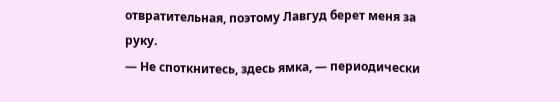отвратительная, поэтому Лавгуд берет меня за руку.
— Не споткнитесь, здесь ямка, — периодически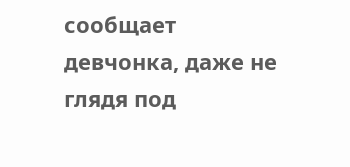сообщает девчонка, даже не глядя под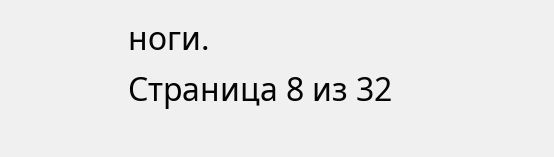ноги.
Страница 8 из 32